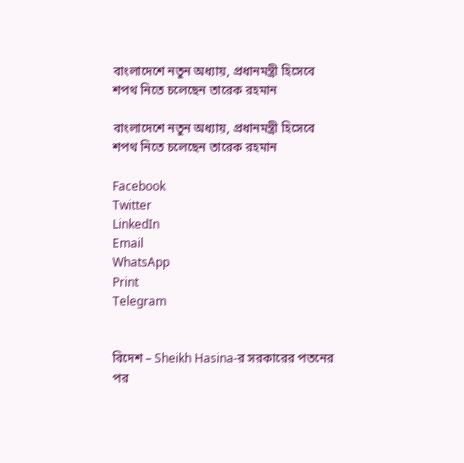বাংলাদেশে নতুন অধ্যায়, প্রধানমন্ত্রী হিসেবে শপথ নিতে চলেছেন তারেক রহমান

বাংলাদেশে নতুন অধ্যায়, প্রধানমন্ত্রী হিসেবে শপথ নিতে চলেছেন তারেক রহমান

Facebook
Twitter
LinkedIn
Email
WhatsApp
Print
Telegram


বিদেশ – Sheikh Hasina-র সরকারের পতনের পর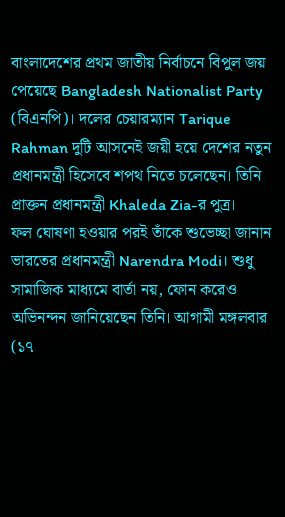বাংলাদেশের প্রথম জাতীয় নির্বাচনে বিপুল জয় পেয়েছে Bangladesh Nationalist Party (বিএনপি)। দলের চেয়ারম্যান Tarique Rahman দুটি আসনেই জয়ী হয়ে দেশের নতুন প্রধানমন্ত্রী হিসেবে শপথ নিতে চলেছেন। তিনি প্রাক্তন প্রধানমন্ত্রী Khaleda Zia-র পুত্র।
ফল ঘোষণা হওয়ার পরই তাঁকে শুভেচ্ছা জানান ভারতের প্রধানমন্ত্রী Narendra Modi। শুধু সামাজিক মাধ্যমে বার্তা নয়, ফোন করেও অভিনন্দন জানিয়েছেন তিনি। আগামী মঙ্গলবার (১৭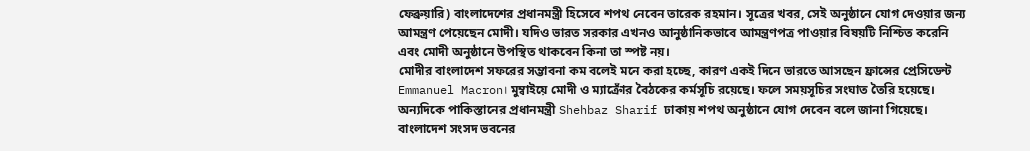ফেব্রুয়ারি) বাংলাদেশের প্রধানমন্ত্রী হিসেবে শপথ নেবেন তারেক রহমান। সূত্রের খবর, সেই অনুষ্ঠানে যোগ দেওয়ার জন্য আমন্ত্রণ পেয়েছেন মোদী। যদিও ভারত সরকার এখনও আনুষ্ঠানিকভাবে আমন্ত্রণপত্র পাওয়ার বিষয়টি নিশ্চিত করেনি এবং মোদী অনুষ্ঠানে উপস্থিত থাকবেন কিনা তা স্পষ্ট নয়।
মোদীর বাংলাদেশ সফরের সম্ভাবনা কম বলেই মনে করা হচ্ছে, কারণ একই দিনে ভারতে আসছেন ফ্রান্সের প্রেসিডেন্ট Emmanuel Macron। মুম্বাইয়ে মোদী ও ম্যাক্রোঁর বৈঠকের কর্মসূচি রয়েছে। ফলে সময়সূচির সংঘাত তৈরি হয়েছে।
অন্যদিকে পাকিস্তানের প্রধানমন্ত্রী Shehbaz Sharif ঢাকায় শপথ অনুষ্ঠানে যোগ দেবেন বলে জানা গিয়েছে। বাংলাদেশ সংসদ ভবনের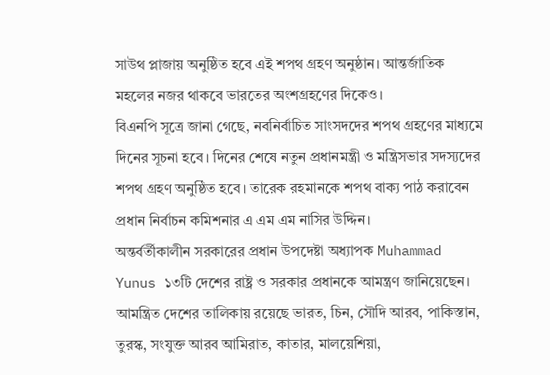সাউথ প্লাজায় অনুষ্ঠিত হবে এই শপথ গ্রহণ অনুষ্ঠান। আন্তর্জাতিক মহলের নজর থাকবে ভারতের অংশগ্রহণের দিকেও।
বিএনপি সূত্রে জানা গেছে, নবনির্বাচিত সাংসদদের শপথ গ্রহণের মাধ্যমে দিনের সূচনা হবে। দিনের শেষে নতুন প্রধানমন্ত্রী ও মন্ত্রিসভার সদস্যদের শপথ গ্রহণ অনুষ্ঠিত হবে। তারেক রহমানকে শপথ বাক্য পাঠ করাবেন প্রধান নির্বাচন কমিশনার এ এম এম নাসির উদ্দিন।
অন্তর্বর্তীকালীন সরকারের প্রধান উপদেষ্টা অধ্যাপক Muhammad Yunus ১৩টি দেশের রাষ্ট্র ও সরকার প্রধানকে আমন্ত্রণ জানিয়েছেন। আমন্ত্রিত দেশের তালিকায় রয়েছে ভারত, চিন, সৌদি আরব, পাকিস্তান, তুরস্ক, সংযুক্ত আরব আমিরাত, কাতার, মালয়েশিয়া,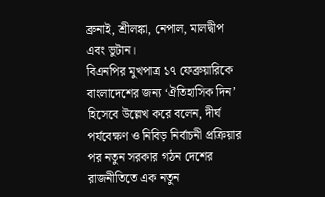ব্রুনাই, শ্রীলঙ্কা, নেপাল, মালদ্বীপ এবং ভুটান।
বিএনপির মুখপাত্র ১৭ ফেব্রুয়ারিকে বাংলাদেশের জন্য ‘ঐতিহাসিক দিন’ হিসেবে উল্লেখ করে বলেন, দীর্ঘ পর্যবেক্ষণ ও নিবিড় নির্বাচনী প্রক্রিয়ার পর নতুন সরকার গঠন দেশের রাজনীতিতে এক নতুন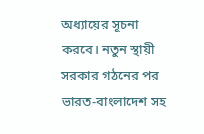অধ্যায়ের সূচনা করবে। নতুন স্থায়ী সরকার গঠনের পর ভারত-বাংলাদেশ সহ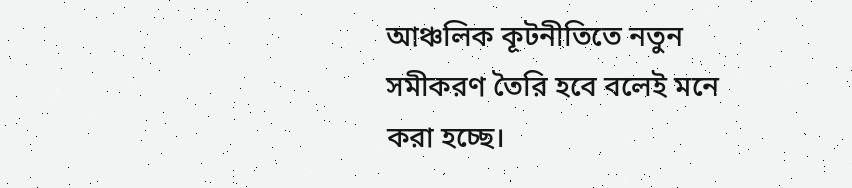আঞ্চলিক কূটনীতিতে নতুন সমীকরণ তৈরি হবে বলেই মনে করা হচ্ছে।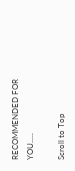RECOMMENDED FOR YOU.....

Scroll to Top